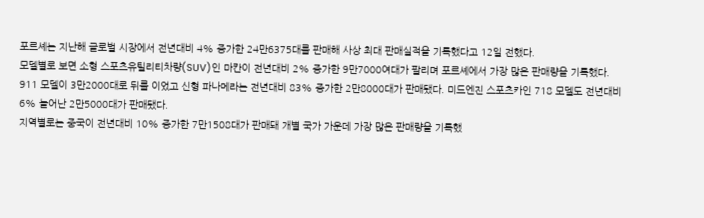포르셰는 지난해 글로벌 시장에서 전년대비 4% 증가한 24만6375대를 판매해 사상 최대 판매실적을 기록했다고 12일 전했다.
모델별로 보면 소형 스포츠유틸리티차량(SUV)인 마칸이 전년대비 2% 증가한 9만7000여대가 팔리며 포르셰에서 가장 많은 판매량을 기록했다. 911 모델이 3만2000대로 뒤를 이었고 신형 파나메라는 전년대비 83% 증가한 2만8000대가 판매됐다. 미드엔진 스포츠카인 718 모델도 전년대비 6% 늘어난 2만5000대가 판매됐다.
지역별로는 중국이 전년대비 10% 증가한 7만1508대가 판매돼 개별 국가 가운데 가장 많은 판매량을 기록했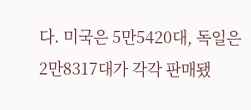다. 미국은 5만5420대, 독일은 2만8317대가 각각 판매됐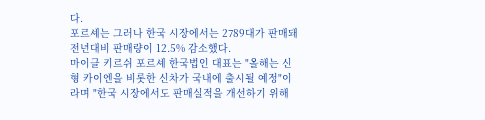다.
포르셰는 그러나 한국 시장에서는 2789대가 판매돼 전년대비 판매량이 12.5% 감소했다.
마이클 키르쉬 포르셰 한국법인 대표는 "올해는 신형 카이엔을 비롯한 신차가 국내에 출시될 예정"이라며 "한국 시장에서도 판매실적을 개선하기 위해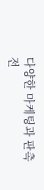다양한 마케팅과 판촉전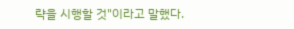략을 시행할 것"이라고 말했다.